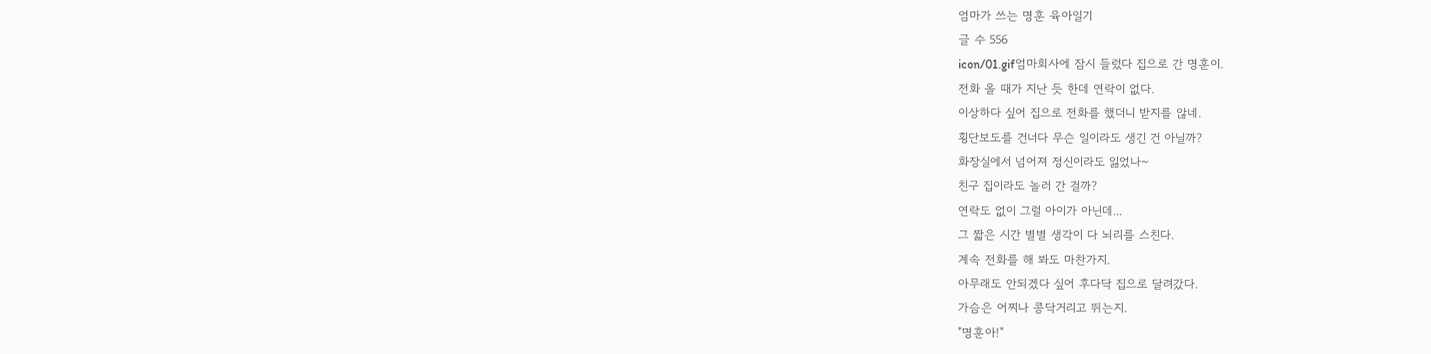엄마가 쓰는 명훈 육아일기
글 수 556
icon/01.gif엄마회사에 잠시 들렀다 집으로 간 명훈이.
전화 올 때가 지난 듯 한데 연락이 없다.
이상하다 싶어 집으로 전화를 했더니 받지를 않네.
횡단보도를 건너다 무슨 일이라도 생긴 건 아닐까?
화장실에서 넘어져 정신이라도 잃었나~
친구 집이라도 놀러 간 걸까?
연락도 없이 그럴 아이가 아닌데...
그 짧은 시간 별별 생각이 다 뇌리를 스친다.
계속 전화를 해 봐도 마찬가지.
아무래도 안되겠다 싶어 후다닥 집으로 달려갔다.
가슴은 어찌나 콩닥거리고 뛰는지.
"명훈아!"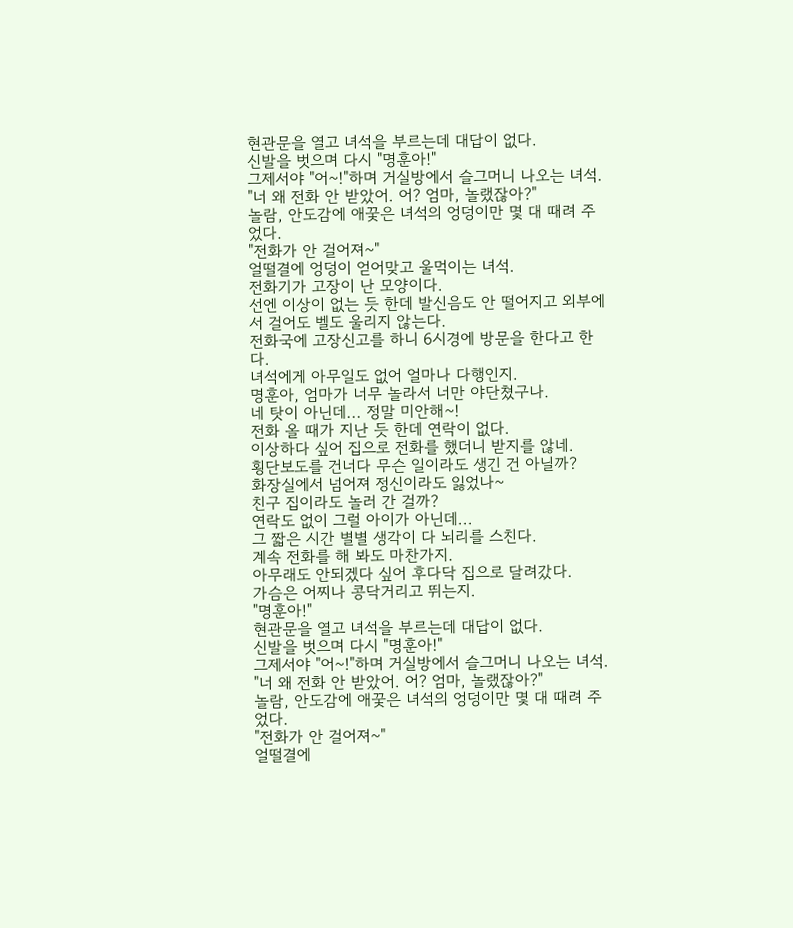현관문을 열고 녀석을 부르는데 대답이 없다.
신발을 벗으며 다시 "명훈아!"
그제서야 "어~!"하며 거실방에서 슬그머니 나오는 녀석.
"너 왜 전화 안 받았어. 어? 엄마, 놀랬잖아?"
놀람, 안도감에 애꿎은 녀석의 엉덩이만 몇 대 때려 주었다.
"전화가 안 걸어져~"
얼떨결에 엉덩이 얻어맞고 울먹이는 녀석.
전화기가 고장이 난 모양이다.
선엔 이상이 없는 듯 한데 발신음도 안 떨어지고 외부에서 걸어도 벨도 울리지 않는다.
전화국에 고장신고를 하니 6시경에 방문을 한다고 한다.
녀석에게 아무일도 없어 얼마나 다행인지.
명훈아, 엄마가 너무 놀라서 너만 야단쳤구나.
네 탓이 아닌데... 정말 미안해~!
전화 올 때가 지난 듯 한데 연락이 없다.
이상하다 싶어 집으로 전화를 했더니 받지를 않네.
횡단보도를 건너다 무슨 일이라도 생긴 건 아닐까?
화장실에서 넘어져 정신이라도 잃었나~
친구 집이라도 놀러 간 걸까?
연락도 없이 그럴 아이가 아닌데...
그 짧은 시간 별별 생각이 다 뇌리를 스친다.
계속 전화를 해 봐도 마찬가지.
아무래도 안되겠다 싶어 후다닥 집으로 달려갔다.
가슴은 어찌나 콩닥거리고 뛰는지.
"명훈아!"
현관문을 열고 녀석을 부르는데 대답이 없다.
신발을 벗으며 다시 "명훈아!"
그제서야 "어~!"하며 거실방에서 슬그머니 나오는 녀석.
"너 왜 전화 안 받았어. 어? 엄마, 놀랬잖아?"
놀람, 안도감에 애꿎은 녀석의 엉덩이만 몇 대 때려 주었다.
"전화가 안 걸어져~"
얼떨결에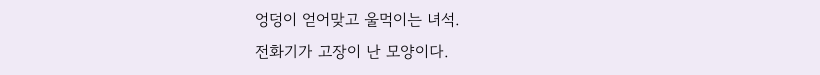엉덩이 얻어맞고 울먹이는 녀석.
전화기가 고장이 난 모양이다.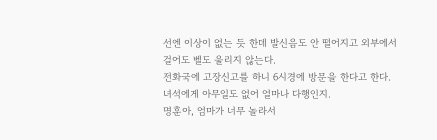선엔 이상이 없는 듯 한데 발신음도 안 떨어지고 외부에서 걸어도 벨도 울리지 않는다.
전화국에 고장신고를 하니 6시경에 방문을 한다고 한다.
녀석에게 아무일도 없어 얼마나 다행인지.
명훈아, 엄마가 너무 놀라서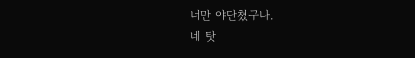너만 야단쳤구나.
네 탓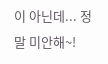이 아닌데... 정말 미안해~!